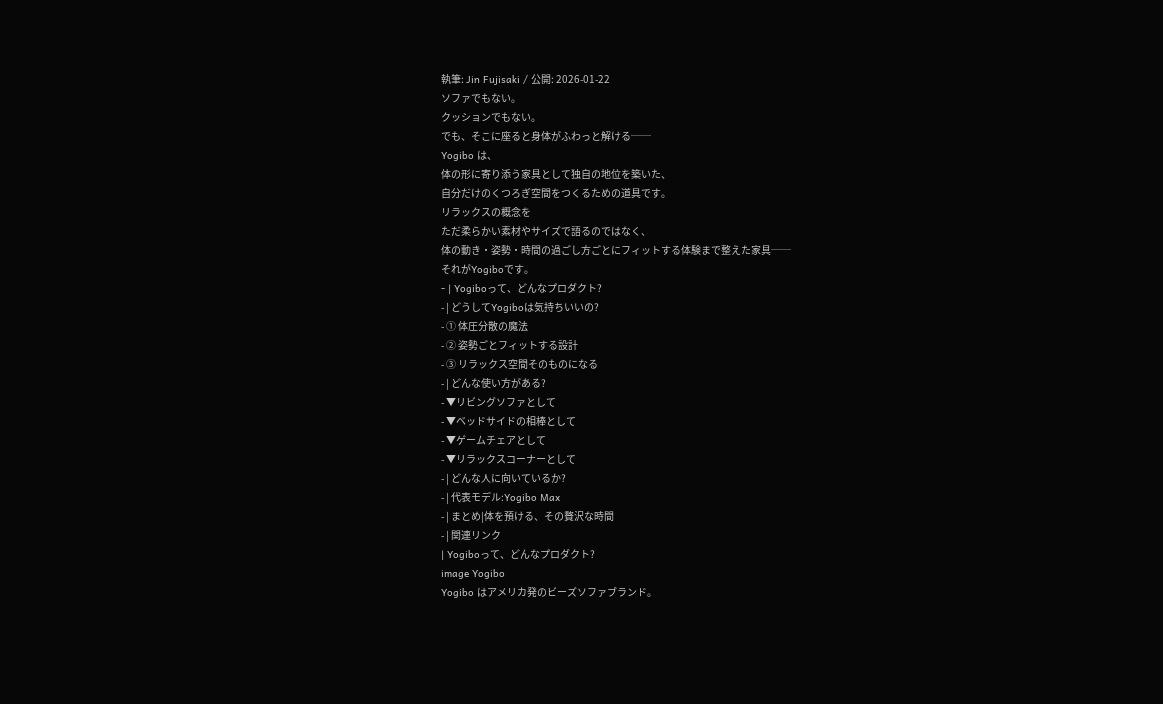執筆: Jin Fujisaki / 公開: 2026-01-22
ソファでもない。
クッションでもない。
でも、そこに座ると身体がふわっと解ける──
Yogibo は、
体の形に寄り添う家具として独自の地位を築いた、
自分だけのくつろぎ空間をつくるための道具です。
リラックスの概念を
ただ柔らかい素材やサイズで語るのではなく、
体の動き・姿勢・時間の過ごし方ごとにフィットする体験まで整えた家具──
それがYogiboです。
- | Yogiboって、どんなプロダクト?
- | どうしてYogiboは気持ちいいの?
- ① 体圧分散の魔法
- ② 姿勢ごとフィットする設計
- ③ リラックス空間そのものになる
- | どんな使い方がある?
- ▼リビングソファとして
- ▼ベッドサイドの相棒として
- ▼ゲームチェアとして
- ▼リラックスコーナーとして
- | どんな人に向いているか?
- | 代表モデル:Yogibo Max
- | まとめ|体を預ける、その贅沢な時間
- | 関連リンク
| Yogiboって、どんなプロダクト?
image Yogibo
Yogibo はアメリカ発のビーズソファブランド。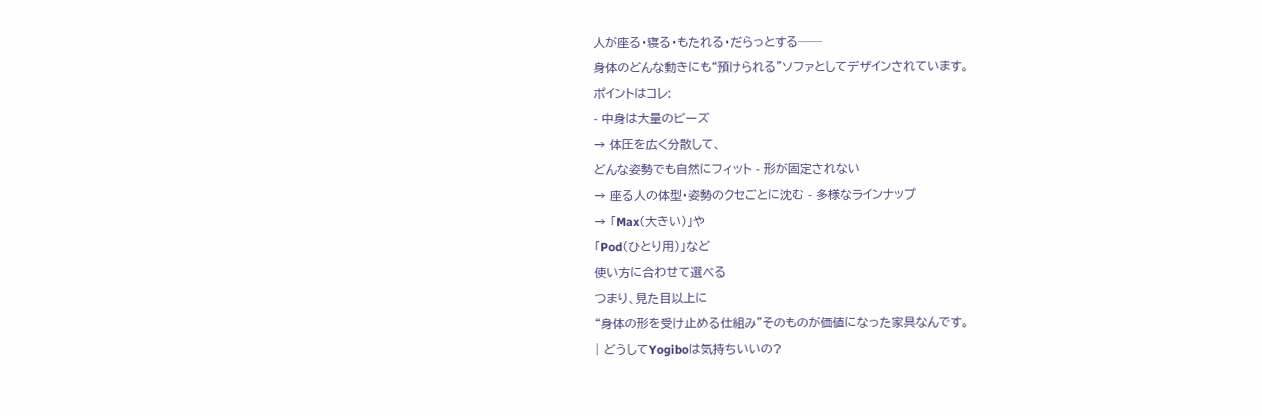人が座る・寝る・もたれる・だらっとする──
身体のどんな動きにも“預けられる”ソファとしてデザインされています。
ポイントはコレ:
- 中身は大量のビーズ
→ 体圧を広く分散して、
どんな姿勢でも自然にフィット - 形が固定されない
→ 座る人の体型・姿勢のクセごとに沈む - 多様なラインナップ
→ 「Max(大きい)」や
「Pod(ひとり用)」など
使い方に合わせて選べる
つまり、見た目以上に
“身体の形を受け止める仕組み”そのものが価値になった家具なんです。
| どうしてYogiboは気持ちいいの?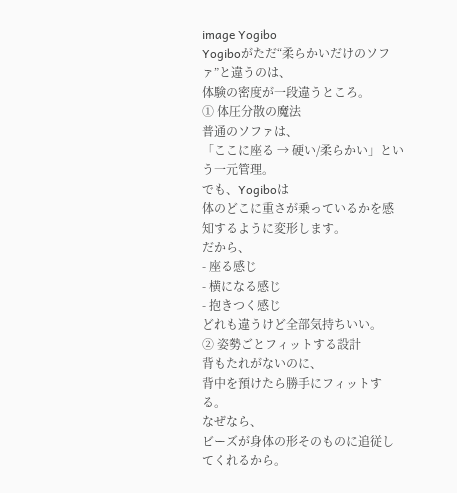image Yogibo
Yogiboがただ“柔らかいだけのソファ”と違うのは、
体験の密度が一段違うところ。
① 体圧分散の魔法
普通のソファは、
「ここに座る → 硬い/柔らかい」という一元管理。
でも、Yogiboは
体のどこに重さが乗っているかを感知するように変形します。
だから、
- 座る感じ
- 横になる感じ
- 抱きつく感じ
どれも違うけど全部気持ちいい。
② 姿勢ごとフィットする設計
背もたれがないのに、
背中を預けたら勝手にフィットする。
なぜなら、
ビーズが身体の形そのものに追従してくれるから。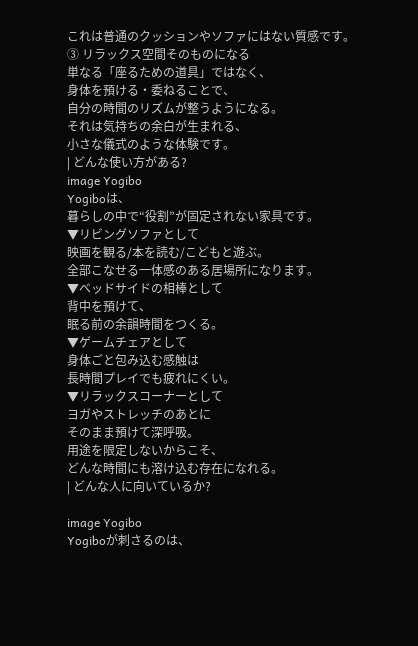これは普通のクッションやソファにはない質感です。
③ リラックス空間そのものになる
単なる「座るための道具」ではなく、
身体を預ける・委ねることで、
自分の時間のリズムが整うようになる。
それは気持ちの余白が生まれる、
小さな儀式のような体験です。
| どんな使い方がある?
image Yogibo
Yogiboは、
暮らしの中で“役割”が固定されない家具です。
▼リビングソファとして
映画を観る/本を読む/こどもと遊ぶ。
全部こなせる一体感のある居場所になります。
▼ベッドサイドの相棒として
背中を預けて、
眠る前の余韻時間をつくる。
▼ゲームチェアとして
身体ごと包み込む感触は
長時間プレイでも疲れにくい。
▼リラックスコーナーとして
ヨガやストレッチのあとに
そのまま預けて深呼吸。
用途を限定しないからこそ、
どんな時間にも溶け込む存在になれる。
| どんな人に向いているか?

image Yogibo
Yogiboが刺さるのは、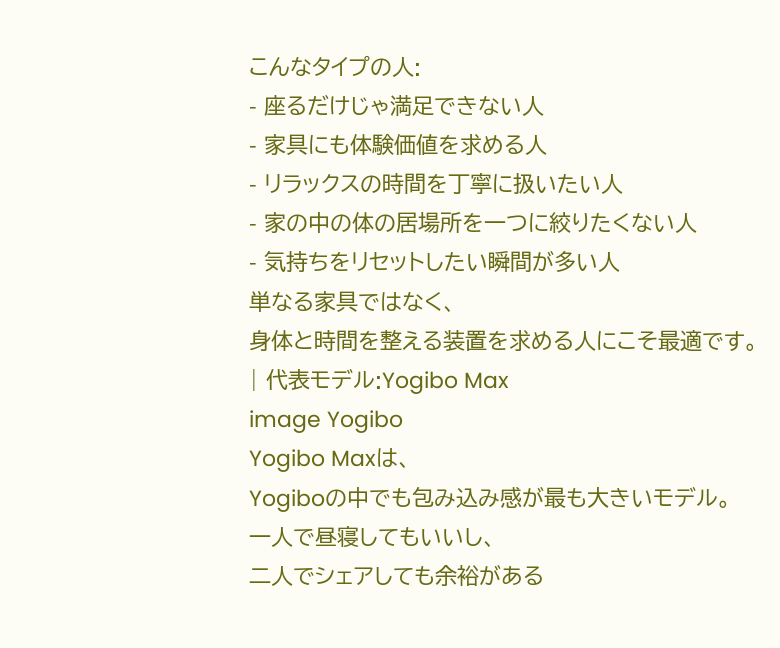こんなタイプの人:
- 座るだけじゃ満足できない人
- 家具にも体験価値を求める人
- リラックスの時間を丁寧に扱いたい人
- 家の中の体の居場所を一つに絞りたくない人
- 気持ちをリセットしたい瞬間が多い人
単なる家具ではなく、
身体と時間を整える装置を求める人にこそ最適です。
| 代表モデル:Yogibo Max
image Yogibo
Yogibo Maxは、
Yogiboの中でも包み込み感が最も大きいモデル。
一人で昼寝してもいいし、
二人でシェアしても余裕がある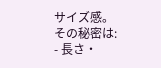サイズ感。
その秘密は:
- 長さ・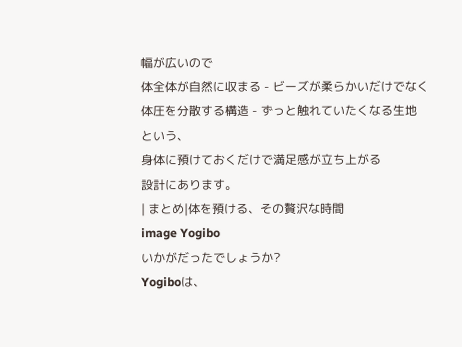幅が広いので
体全体が自然に収まる - ビーズが柔らかいだけでなく
体圧を分散する構造 - ずっと触れていたくなる生地
という、
身体に預けておくだけで満足感が立ち上がる
設計にあります。
| まとめ|体を預ける、その贅沢な時間
image Yogibo
いかがだったでしょうか?
Yogiboは、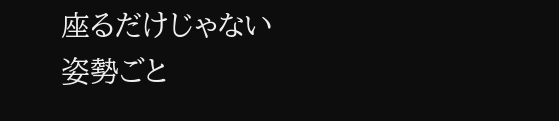座るだけじゃない
姿勢ごと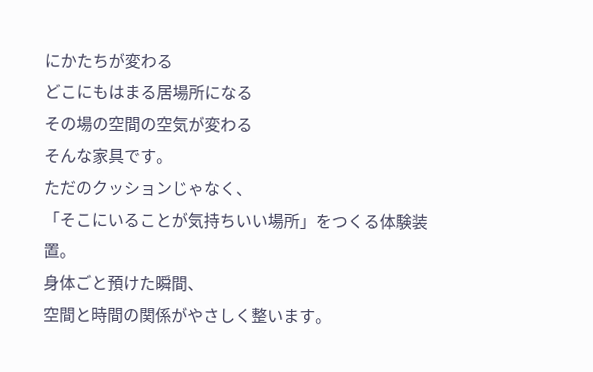にかたちが変わる
どこにもはまる居場所になる
その場の空間の空気が変わる
そんな家具です。
ただのクッションじゃなく、
「そこにいることが気持ちいい場所」をつくる体験装置。
身体ごと預けた瞬間、
空間と時間の関係がやさしく整います。